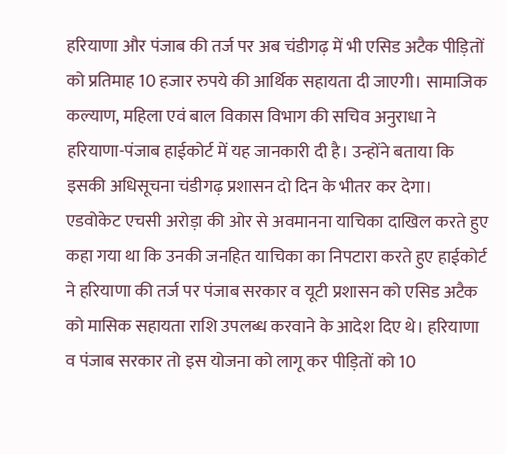हरियाणा और पंजाब की तर्ज पर अब चंडीगढ़ में भी एसिड अटैक पीड़ितों को प्रतिमाह 10 हजार रुपये की आर्थिक सहायता दी जाएगी। सामाजिक कल्याण, महिला एवं बाल विकास विभाग की सचिव अनुराधा ने हरियाणा-पंजाब हाईकोर्ट में यह जानकारी दी है। उन्होंने बताया कि इसकी अधिसूचना चंडीगढ़ प्रशासन दो दिन के भीतर कर देगा।
एडवोकेट एचसी अरोड़ा की ओर से अवमानना याचिका दाखिल करते हुए कहा गया था कि उनकी जनहित याचिका का निपटारा करते हुए हाईकोर्ट ने हरियाणा की तर्ज पर पंजाब सरकार व यूटी प्रशासन को एसिड अटैक को मासिक सहायता राशि उपलब्ध करवाने के आदेश दिए थे। हरियाणा व पंजाब सरकार तो इस योजना को लागू कर पीड़ितों को 10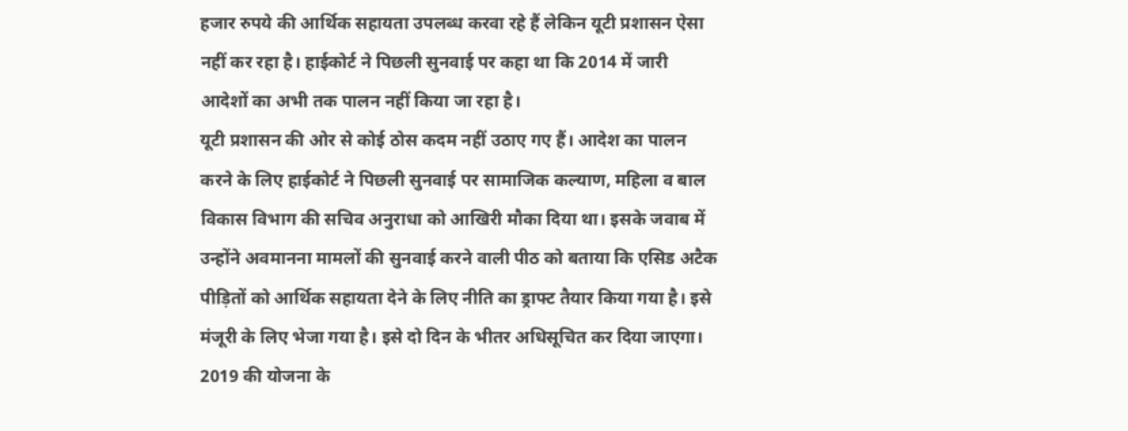हजार रुपये की आर्थिक सहायता उपलब्ध करवा रहे हैं लेकिन यूटी प्रशासन ऐसा नहीं कर रहा है। हाईकोर्ट ने पिछली सुनवाई पर कहा था कि 2014 में जारी आदेशों का अभी तक पालन नहीं किया जा रहा है।
यूटी प्रशासन की ओर से कोई ठोस कदम नहीं उठाए गए हैं। आदेश का पालन करने के लिए हाईकोर्ट ने पिछली सुनवाई पर सामाजिक कल्याण, महिला व बाल विकास विभाग की सचिव अनुराधा को आखिरी मौका दिया था। इसके जवाब में उन्होंने अवमानना मामलों की सुनवाई करने वाली पीठ को बताया कि एसिड अटैक पीड़ितों को आर्थिक सहायता देने के लिए नीति का ड्राफ्ट तैयार किया गया है। इसे मंजूरी के लिए भेजा गया है। इसे दो दिन के भीतर अधिसूचित कर दिया जाएगा। 2019 की योजना के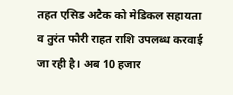तहत एसिड अटैक को मेडिकल सहायता व तुरंत फौरी राहत राशि उपलब्ध करवाई जा रही है। अब 10 हजार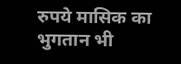रुपये मासिक का भुगतान भी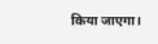किया जाएगा।